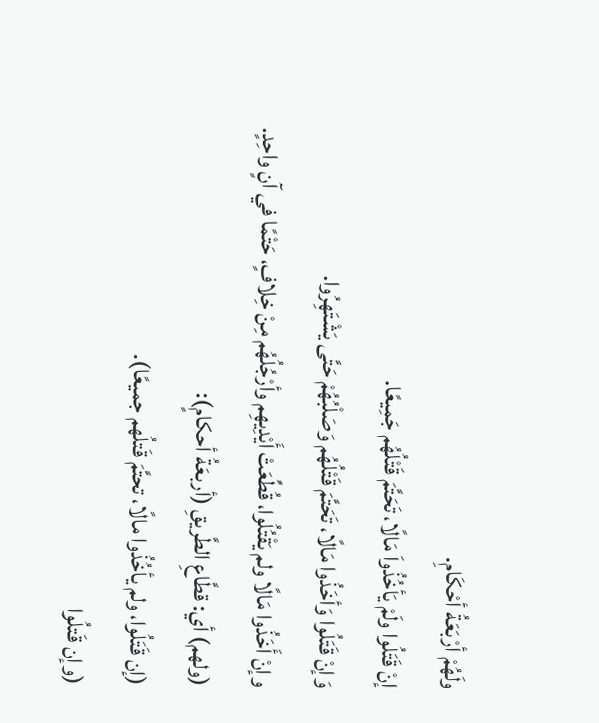ولَهُمْ أرْبَعَةُ أحْكَامِ.
إنْ قَتَلُوا ولَمْ يَأخُذُواَ مَالًا، تَحَتَّمَ قَتْلُهُم جَمِيعًا.
وَإنْ قَتَلُوا وَأخَذُوا مَالًا، تَحَتَّمَ قَتْلُهُم وَصَلْبُهُمْ حَتَّى يَشْتَهِرُوا.
وإنْ أَخَذُوا مَالًا ولم يَقْتُلُوا، قُطِّعَتْ أَيْدِيهِم وأرْجُلُهُم مِنْ خِلافٍ، حَتْمًا في آنٍ واحِدٍ.
(ولهم) أي: قطَّاعِ الطَّريقِ (أربعَةُ أحكامٍ):
(إن قَتَلُوا، ولم يأخُذُوا مالًا، تحتَّمَ قَتلُهم جميعًا).
(وإن قَتلُوا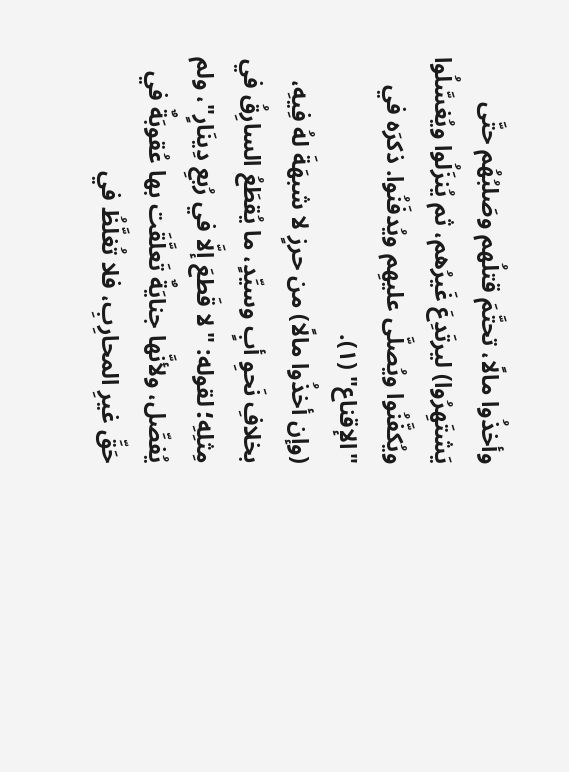وأخذُوا مالًا، تحتَّمَ قتلُهم وصَلبُهُم حتَّى يَشتَهِرُوا) ليرتَدِعَ غَيرُهم، ثم يُنزَلُوا ويُغسَّلُوا ويُكفَّنُوا ويُصلَّى عليهِم ويُدفَنُوا. ذكرَه في "الإقناع" (١).
(وإن أخذُوا مالًا) من حرزٍ لا شبهَةَ لهُ فِيهِ، بخلافِ نَحوِ أبٍ وسيِّدٍ، ما يُقطَعُ السارِقُ في مِثلِهِ؛ لقوله: "لا قَطعَ إلَّا في رُبعِ دِينَارٍ"، ولم يُفصِّل، ولأنَّها جنايَةٌ تَعلَّقَت بها عُقوبَةٌ في حَقِّ غيرِ المحارِبِ، فلا تُغلَّظُ في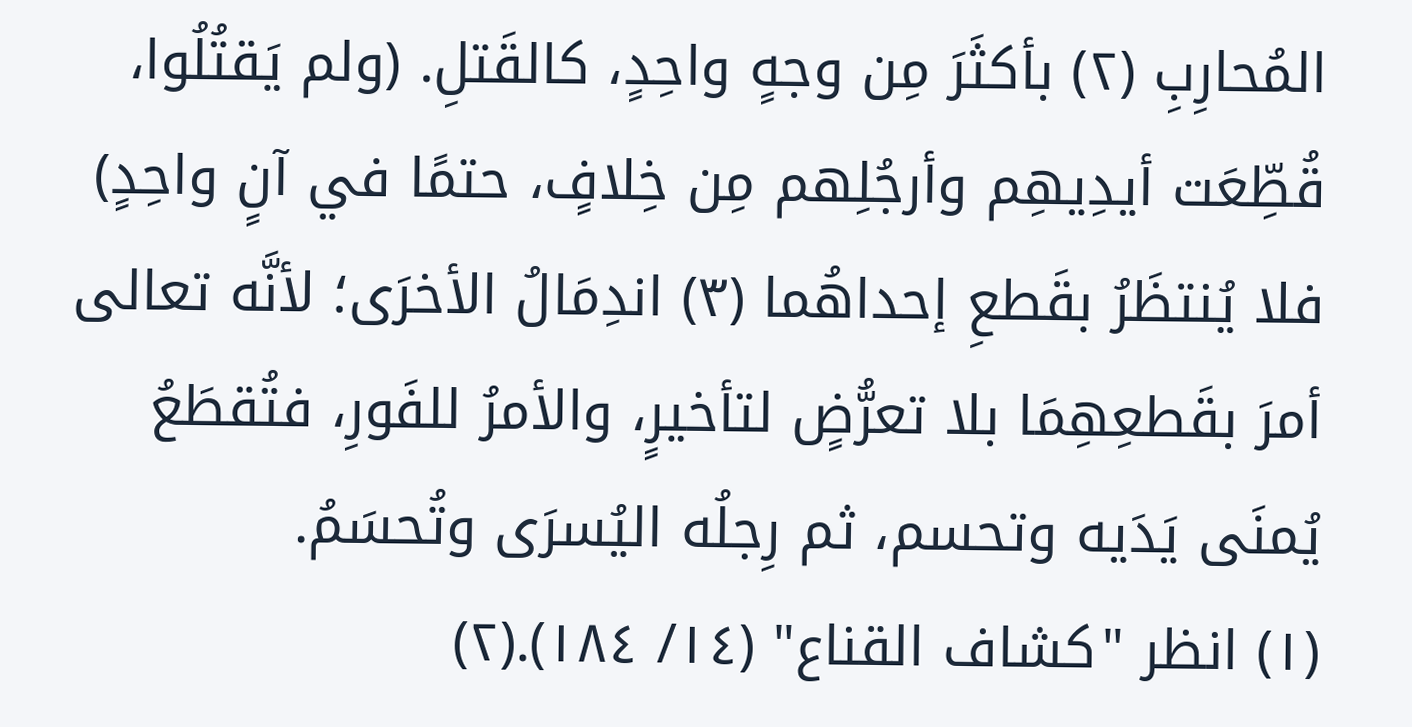المُحارِبِ (٢) بأكثَرَ مِن وجهٍ واحِدٍ، كالقَتلِ. (ولم يَقتُلُوا، قُطِّعَت أيدِيهِم وأرجُلِهم مِن خِلافٍ، حتمًا في آنٍ واحِدٍ) فلا يُنتظَرُ بقَطعِ إحداهُما (٣) اندِمَالُ الأخرَى؛ لأنَّه تعالى أمرَ بقَطعِهِمَا بلا تعرُّضٍ لتأخيرٍ، والأمرُ للفَورِ، فتُقطَعُ يُمنَى يَدَيه وتحسم، ثم رِجلُه اليُسرَى وتُحسَمُ.
(١) انظر "كشاف القناع" (١٤/ ١٨٤).(٢)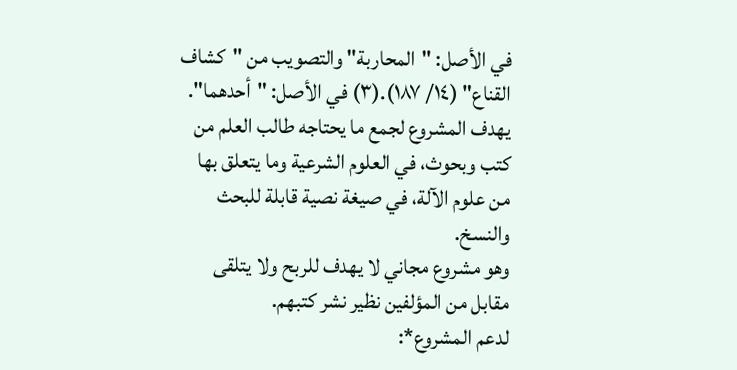في الأصل: "المحاربة" والتصويب من "كشاف القناع" (١٤/ ١٨٧).(٣) في الأصل: "أحدهما".
يهدف المشروع لجمع ما يحتاجه طالب العلم من كتب وبحوث، في العلوم الشرعية وما يتعلق بها من علوم الآلة، في صيغة نصية قابلة للبحث والنسخ.
وهو مشروع مجاني لا يهدف للربح ولا يتلقى مقابل من المؤلفين نظير نشر كتبهم.
لدعم المشروع*: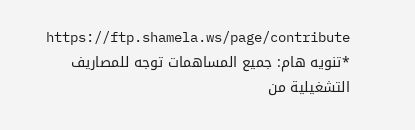https://ftp.shamela.ws/page/contribute
*تنويه هام: جميع المساهمات توجه للمصاريف التشغيلية من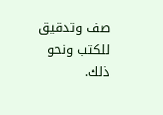صف وتدقيق للكتب ونحو ذلك.